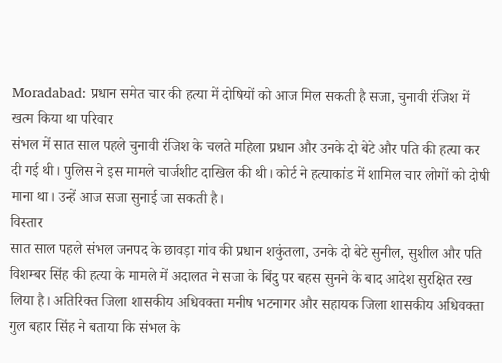Moradabad: प्रधान समेत चार की हत्या में दोषियों को आज मिल सकती है सजा, चुनावी रंजिश में खत्म किया था परिवार
संभल में सात साल पहले चुनावी रंजिश के चलते महिला प्रधान और उनके दो बेटे और पति की हत्या कर दी गई थी। पुलिस ने इस मामले चार्जशीट दाखिल की थी। कोर्ट ने हत्याकांड में शामिल चार लोगों को दोषी माना था। उन्हें आज सजा सुनाई जा सकती है।
विस्तार
सात साल पहले संभल जनपद के छावड़ा गांव की प्रधान शकुंतला, उनके दो बेटे सुनील, सुशील और पति विशम्बर सिंह की हत्या के मामले में अदालत ने सजा के बिंदु पर बहस सुनने के बाद आदेश सुरक्षित रख लिया है। अतिरिक्त जिला शासकीय अधिवक्ता मनीष भटनागर और सहायक जिला शासकीय अधिवक्ता गुल बहार सिंह ने बताया कि संभल के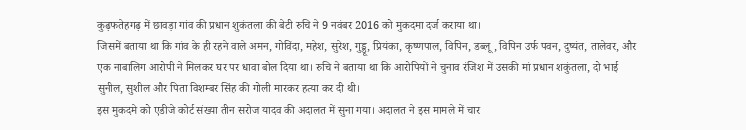कुढ़फतेहगढ़ में छावड़ा गांव की प्रधान शुकंतला की बेटी रुचि ने 9 नवंबर 2016 को मुकदमा दर्ज कराया था।
जिसमें बताया था कि गांव के ही रहने वाले अमन, गोविंदा, महेश, सुरेश, गुड्डू, प्रियंका, कृष्णपाल, विपिन, डब्लू, विपिन उर्फ पवन, दुष्यंत, तालेवर, और एक नाबालिग आरोपी ने मिलकर घर पर धावा बोल दिया था। रुचि ने बताया था कि आरोपियों ने चुनाव रंजिश में उसकी मां प्रधान शकुंतला, दो भाई सुनील, सुशील और पिता विशम्बर सिंह की गोली मारकर हत्या कर दी थी।
इस मुकदमे को एडीजे कोर्ट संख्या तीन सरोज यादव की अदालत में सुना गया। अदालत ने इस मामले में चार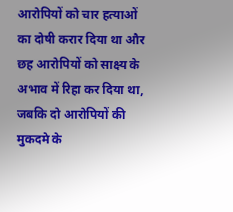आरोपियों को चार हत्याओं का दोषी करार दिया था और छह आरोपियों को साक्ष्य के अभाव में रिहा कर दिया था, जबकि दो आरोपियों की मुकदमे के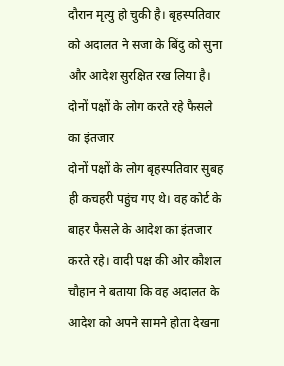दौरान मृत्यु हो चुकी है। बृहस्पतिवार को अदालत ने सजा के बिंदु को सुना और आदेश सुरक्षित रख लिया है।
दोनों पक्षों के लोग करते रहे फैसले का इंतजार
दोनों पक्षों के लोग बृहस्पतिवार सुबह ही कचहरी पहुंच गए थे। वह कोर्ट के बाहर फैसले के आदेश का इंतजार करते रहे। वादी पक्ष की ओर कौशल चौहान ने बताया कि वह अदालत के आदेश को अपने सामने होता देखना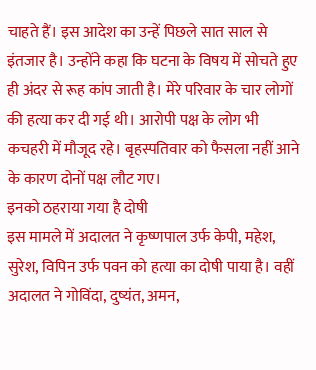चाहते हैं। इस आदेश का उन्हें पिछले सात साल से इंतजार है। उन्होंने कहा कि घटना के विषय में सोचते हुए ही अंदर से रूह कांप जाती है। मेरे परिवार के चार लोगों की हत्या कर दी गई थी। आरोपी पक्ष के लोग भी कचहरी में मौजूद रहे। बृहस्पतिवार को फैसला नहीं आने के कारण दोनों पक्ष लौट गए।
इनको ठहराया गया है दोषी
इस मामले में अदालत ने कृष्णपाल उर्फ केपी, महेश, सुरेश, विपिन उर्फ पवन को हत्या का दोषी पाया है। वहीं अदालत ने गोविंदा, दुष्यंत, अमन,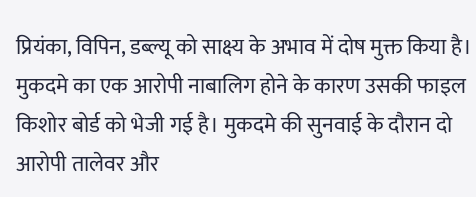प्रियंका, विपिन, डब्ल्यू को साक्ष्य के अभाव में दोष मुक्त किया है। मुकदमे का एक आरोपी नाबालिग होने के कारण उसकी फाइल किशोर बोर्ड को भेजी गई है। मुकदमे की सुनवाई के दौरान दो आरोपी तालेवर और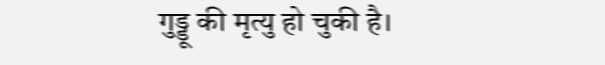गुड्डू की मृत्यु हो चुकी है।